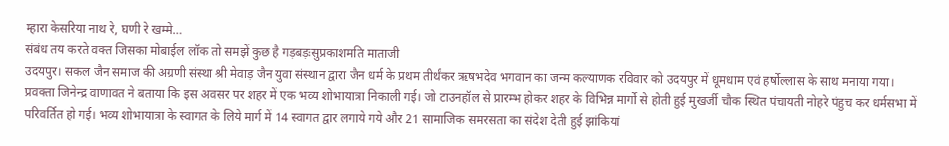म्हारा केसरिया नाथ रे, घणी रे खम्मे…
संबंध तय करते वक्त जिसका मोबाईल लॉक तो समझें कुछ है गड़बड़ःसुप्रकाशमति माताजी
उदयपुर। सकल जैन समाज की अग्रणी संस्था श्री मेवाड़ जैन युवा संस्थान द्वारा जैन धर्म के प्रथम तीर्थंकर ऋषभदेव भगवान का जन्म कल्याणक रविवार को उदयपुर में धूमधाम एवं हर्षोल्लास के साथ मनाया गया।
प्रवक्ता जिनेन्द्र वाणावत ने बताया कि इस अवसर पर शहर में एक भव्य शोभायात्रा निकाली गई। जो टाउनहॉल से प्रारम्भ होकर शहर के विभिन्न मार्गो से होती हुई मुखर्जी चौक स्थित पंचायती नोहरे पंहुच कर धर्मसभा में परिवर्तित हो गई। भव्य शोभायात्रा के स्वागत के लिये मार्ग में 14 स्वागत द्वार लगाये गये और 21 सामाजिक समरसता का संदेश देती हुई झांकियां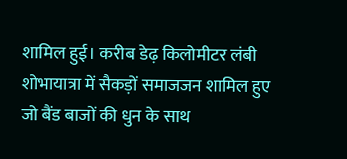शामिल हुई। करीब डेढ़ किलोमीटर लंबी शोभायात्रा में सैकड़ों समाजजन शामिल हुए जो बैंड बाजों की धुन के साथ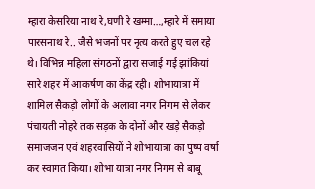म्हारा केसरिया नाथ रे,घणी रे खम्मा…,म्हारे में समाया पारसनाथ रे.. जैसे भजनों पर नृत्य करते हुए चल रहे थे। विभिन्न महिला संगठनों द्वारा सजाई गई झांकियां सारे शहर में आकर्षण का केंद्र रही। शोभायात्रा में शामिल सैकड़ो लोगों के अलावा नगर निगम से लेकर पंचायती नोहरे तक सड़क के दोनों और खड़े सैकड़ो समाजजन एवं शहरवासियों ने शोभायात्रा का पुष्प वर्षा कर स्वागत किया। शोभा यात्रा नगर निगम से बाबू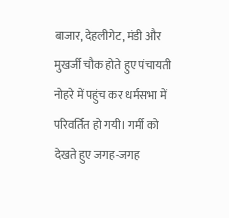बाजार, देहलीगेट, मंडी और मुखर्जी चौक होते हुए पंचायती नोहरे में पहुंच कर धर्मसभा में परिवर्तित हो गयी। गर्मी को देखते हुए जगह-जगह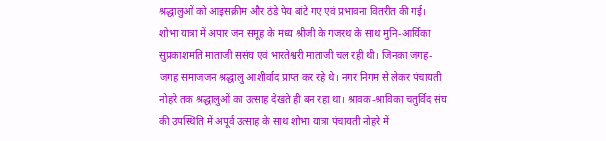श्रद्धालुओं को आइसक्रीम और ठंडे पेय बांटे गए एवं प्रभावना वितरीत की गई।
शोभा यात्रा में अपार जन समूह के मध्य श्रीजी के गजरथ के साथ मुनि-आर्यिका सुप्रकाशमति माताजी ससंघ एवं भारतेश्वरी माताजी चल रही थी। जिनका जगह-जगह समाजजन श्रद्धालु आशीर्वाद प्राप्त कर रहे थे। नगर निगम से लेकर पंचायती नोहरे तक श्रद्धालुओं का उत्साह देखते ही बन रहा था। श्रावक-श्राविका चतुर्विद संघ की उपस्थिति में अपूर्व उत्साह के साथ शोभा यात्रा पंचायती नोहरे में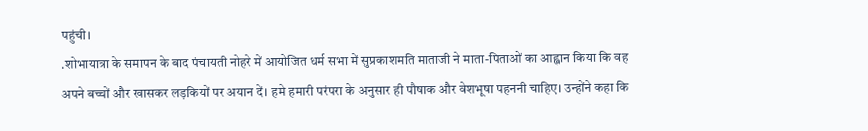पहुंची।
.शोभायात्रा के समापन के बाद पंचायती नोहरे में आयोजित धर्म सभा में सुप्रकाशमति माताजी ने माता-पिताओं का आह्वान किया कि वह अपने बच्चों और खासकर लड़कियों पर अयान दें। हमे हमारी परंपरा के अनुसार ही पौषाक और वेशभूषा पहननी चाहिए। उन्होंने कहा कि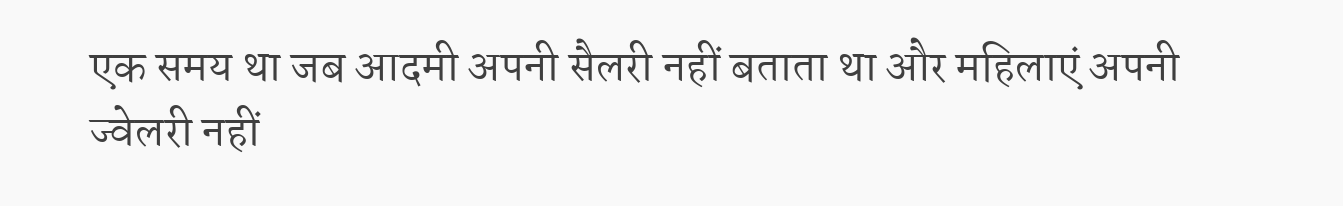एक समय था जब आदमी अपनी सैलरी नहीं बताता था और महिलाएं अपनी ज्वेलरी नहीं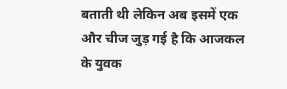बताती थी लेकिन अब इसमें एक और चीज जुड़ गई है कि आजकल के युवक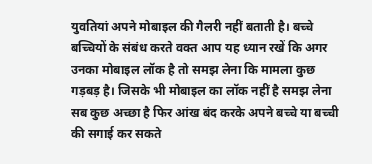युवतियां अपने मोबाइल की गैलरी नहीं बताती है। बच्चे बच्चियों के संबंध करते वक्त आप यह ध्यान रखें कि अगर उनका मोबाइल लॉक है तो समझ लेना कि मामला कुछ गड़बड़ है। जिसके भी मोबाइल का लॉक नहीं है समझ लेना सब कुछ अच्छा है फिर आंख बंद करके अपने बच्चे या बच्ची की सगाई कर सकते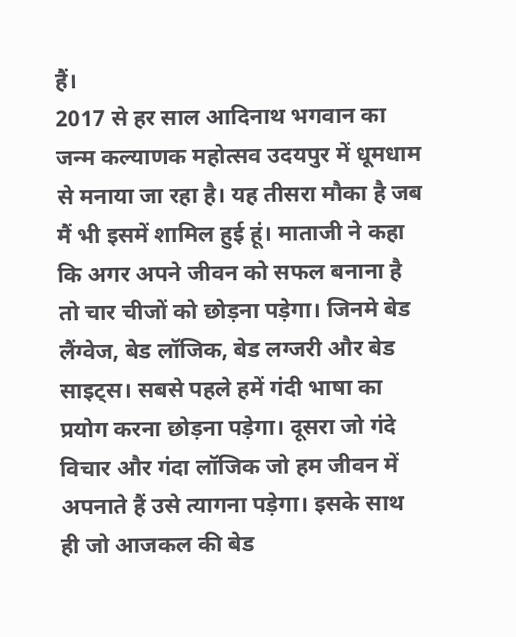हैं।
2017 से हर साल आदिनाथ भगवान का जन्म कल्याणक महोत्सव उदयपुर में धूमधाम से मनाया जा रहा है। यह तीसरा मौका है जब मैं भी इसमें शामिल हुई हूं। माताजी ने कहा कि अगर अपने जीवन को सफल बनाना है तो चार चीजों को छोड़ना पड़ेगा। जिनमे बेड लैंग्वेज, बेड लॉजिक, बेड लग्जरी और बेड साइट्स। सबसे पहले हमें गंदी भाषा का प्रयोग करना छोड़ना पड़ेगा। दूसरा जो गंदे विचार और गंदा लॉजिक जो हम जीवन में अपनाते हैं उसे त्यागना पड़ेगा। इसके साथ ही जो आजकल की बेड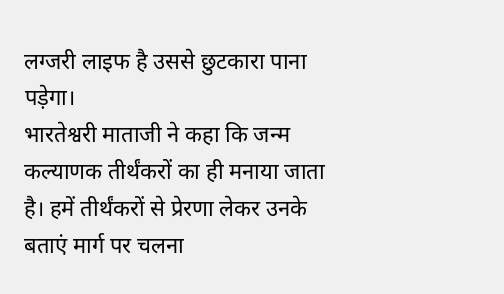लग्जरी लाइफ है उससे छुटकारा पाना पड़ेगा।
भारतेश्वरी माताजी ने कहा कि जन्म कल्याणक तीर्थंकरों का ही मनाया जाता है। हमें तीर्थंकरों से प्रेरणा लेकर उनके बताएं मार्ग पर चलना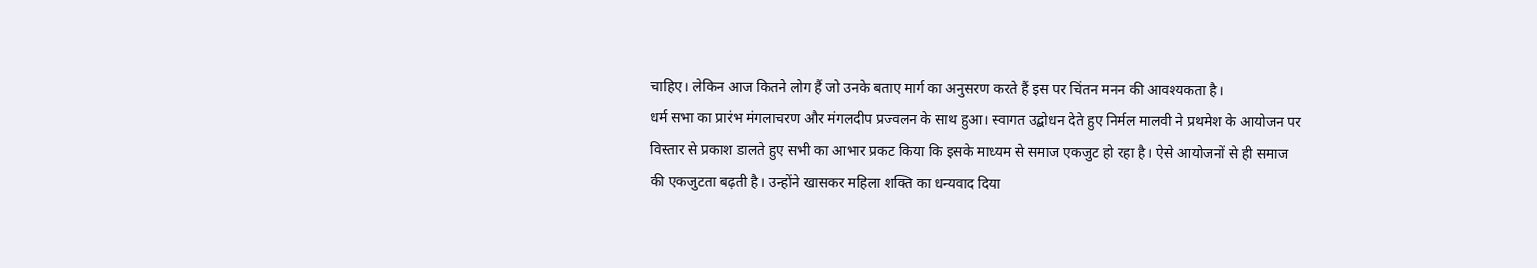चाहिए। लेकिन आज कितने लोग हैं जो उनके बताए मार्ग का अनुसरण करते हैं इस पर चिंतन मनन की आवश्यकता है।
धर्म सभा का प्रारंभ मंगलाचरण और मंगलदीप प्रज्वलन के साथ हुआ। स्वागत उद्बोधन देते हुए निर्मल मालवी ने प्रथमेश के आयोजन पर विस्तार से प्रकाश डालते हुए सभी का आभार प्रकट किया कि इसके माध्यम से समाज एकजुट हो रहा है। ऐसे आयोजनों से ही समाज की एकजुटता बढ़ती है। उन्होंने खासकर महिला शक्ति का धन्यवाद दिया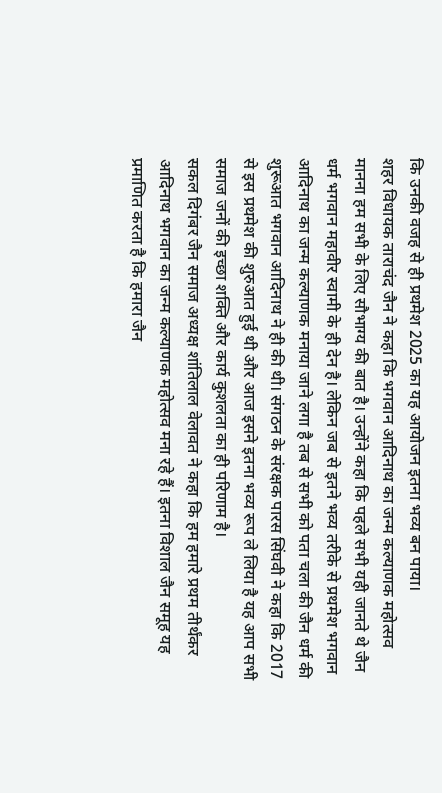कि उनकी वजह से ही प्रथमेश 2025 का यह आयोजन इतना भव्य बन पाया।
शहर विधायक ताराचंद जैन ने कहा कि भगवान आदिनाथ का जन्म कल्याणक महोत्सव मानना हम सभी के लिए सौभाग्य की बात है। उन्होंने कहा कि पहले सभी यही जानते थे जैन धर्म भगवान महावीर स्वामी के ही देन है। लेकिन जब से इतने भव्य तरीके से प्रथमेश भगवान आदिनाथ का जन्म कल्याणक मनाया जाने लगा है तब से सभी को पता चला की जैन धर्म की शुरूआत भगवान आदिनाथ ने ही की थी। संगठन के संरक्षक पारस सिंघवी ने कहा कि 2017 से इस प्रथमेश की शुरुआत हुई थी और आज इसने इतना भव्य रूप ले लिया है यह आप सभी समाज जनों की इच्छा शक्ति और कार्य कुशलता का ही परिणाम है।
सकल दिगंबर जैन समाज अध्यक्ष शांतिलाल वेलावत ने कहा कि हम हमारे प्रथम तीर्थंकर आदिनाथ भगवान का जन्म कल्याणक महोत्सव मना रहे हैं। इतना विशाल जैन समूह यह प्रमाणित करता है कि हमारा जैन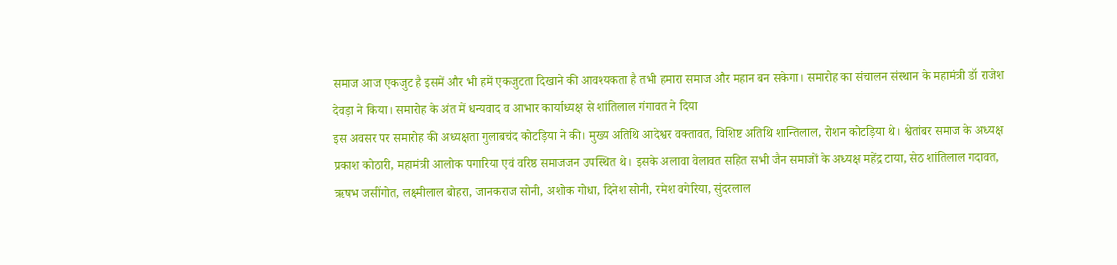समाज आज एकजुट है इसमें और भी हमें एकजुटता दिखाने की आवश्यकता है तभी हमारा समाज और महान बन सकेगा। समारोह का संचालन संस्थान के महामंत्री डॉ राजेश देवड़ा ने किया। समारोह के अंत में धन्यवाद व आभार कार्याध्यक्ष से शांतिलाल गंगावत ने दिया
इस अवसर पर समारोह की अध्यक्षता गुलाबचंद कोटड़िया ने की। मुख्य अतिथि आदेश्वर वक्तावत, विशिष्ट अतिथि शान्तिलाल, रोशन कोटड़िया थे। श्वेतांबर समाज के अध्यक्ष प्रकाश कोठारी, महामंत्री आलोक पगारिया एवं वरिष्ठ समाजजन उपस्थित थे। इसके अलावा वेलावत सहित सभी जैन समाजों के अध्यक्ष महेंद्र टाया, सेठ शांतिलाल गदावत, ऋषभ जसींगोत, लक्ष्मीलाल बोहरा, जानकराज सोनी, अशोक गोधा, दिनेश सोनी, रमेश वगेरिया, सुंदरलाल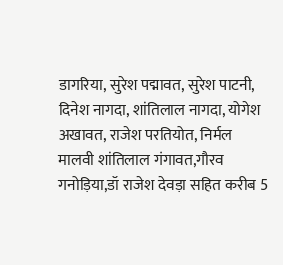डागरिया, सुरेश पद्मावत, सुरेश पाटनी, दिनेश नागदा, शांतिलाल नागदा, योगेश अखावत, राजेश परतियोत, निर्मल मालवी शांतिलाल गंगावत,गौरव गनोड़िया,डॉ राजेश देवड़ा सहित करीब 5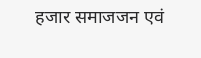हजार समाजजन एवं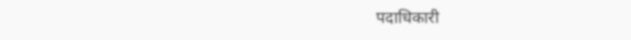पदाधिकारी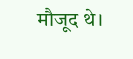मौजूद थे।